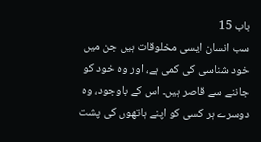باب 15
سب انسان ایسی مخلوقات ہیں جن میں خود شناسی کی کمی ہے، اور وہ خود کو جاننے سے قاصر ہیں۔ اس کے باوجود، وہ دوسرے ہر کسی کو اپنے ہاتھوں کی پشت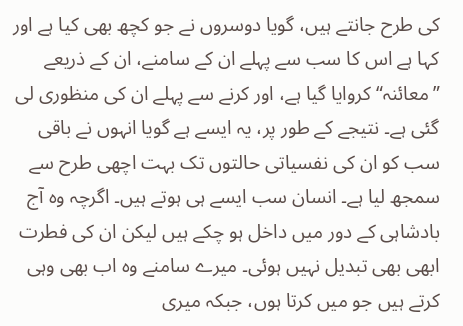کی طرح جانتے ہیں، گویا دوسروں نے جو کچھ بھی کیا ہے اور کہا ہے اس کا سب سے پہلے ان کے سامنے، ان کے ذریعے ”معائنہ“ کروایا گیا ہے، اور کرنے سے پہلے ان کی منظوری لی گئی ہے۔ نتیجے کے طور پر، یہ ایسے ہے گویا انہوں نے باقی سب کو ان کی نفسیاتی حالتوں تک بہت اچھی طرح سے سمجھ لیا ہے۔ انسان سب ایسے ہی ہوتے ہیں۔ اگرچہ وہ آج بادشاہی کے دور میں داخل ہو چکے ہیں لیکن ان کی فطرت ابھی بھی تبدیل نہیں ہوئی۔ میرے سامنے وہ اب بھی وہی کرتے ہیں جو میں کرتا ہوں، جبکہ میری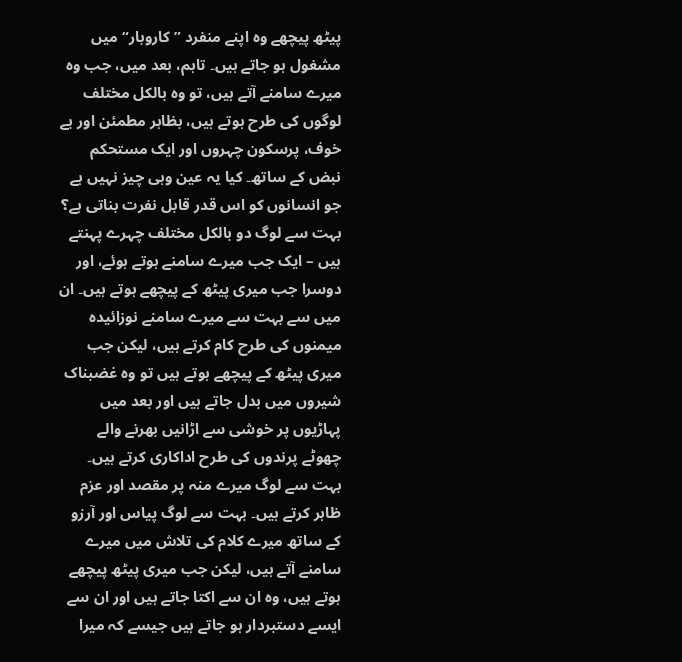پیٹھ پیچھے وہ اپنے منفرد ”کاروبار“ میں مشغول ہو جاتے ہیں۔ تاہم، بعد میں، جب وہ میرے سامنے آتے ہیں، تو وہ بالکل مختلف لوگوں کی طرح ہوتے ہیں، بظاہر مطمئن اور بے خوف، پرسکون چہروں اور ایک مستحکم نبض کے ساتھ۔ کیا یہ عین وہی چیز نہیں ہے جو انسانوں کو اس قدر قابل نفرت بناتی ہے؟ بہت سے لوگ دو بالکل مختلف چہرے پہنتے ہیں – ایک جب میرے سامنے ہوتے ہوئے، اور دوسرا جب میری پیٹھ کے پیچھے ہوتے ہیں۔ ان میں سے بہت سے میرے سامنے نوزائیدہ میمنوں کی طرح کام کرتے ہیں، لیکن جب میری پیٹھ کے پیچھے ہوتے ہیں تو وہ غضبناک شیروں میں بدل جاتے ہیں اور بعد میں پہاڑیوں پر خوشی سے اڑانیں بھرنے والے چھوٹے پرندوں کی طرح اداکاری کرتے ہیں۔ بہت سے لوگ میرے منہ پر مقصد اور عزم ظاہر کرتے ہیں۔ بہت سے لوگ پیاس اور آرزو کے ساتھ میرے کلام کی تلاش میں میرے سامنے آتے ہیں، لیکن جب میری پیٹھ پیچھے ہوتے ہیں، وہ ان سے اکتا جاتے ہیں اور ان سے ایسے دستبردار ہو جاتے ہیں جیسے کہ میرا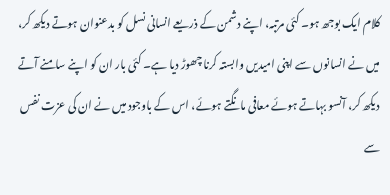کلام ایک بوجھ ہو۔ کئی مرتبہ، اپنے دشمن کے ذریعے انسانی نسل کو بدعنوان ہوتے دیکھ کر، میں نے انسانوں سے اپنی امیدیں وابستہ کرنا چھوڑ دیا ہے۔ کئی بار ان کو اپنے سامنے آتے دیکھ کر، آنسو بہاتے ہوئے معافی مانگتے ہوئے، اس کے باوجود میں نے ان کی عزت نفس سے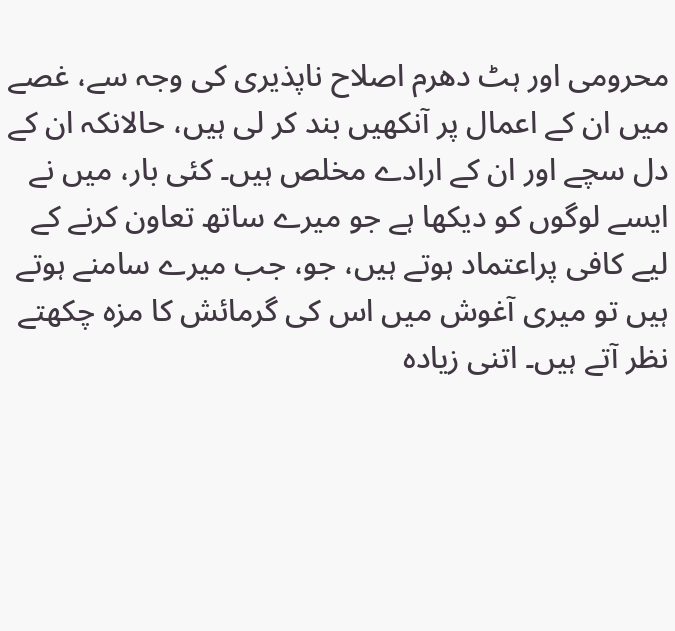محرومی اور ہٹ دھرم اصلاح ناپذیری کی وجہ سے، غصے میں ان کے اعمال پر آنکھیں بند کر لی ہیں، حالانکہ ان کے دل سچے اور ان کے ارادے مخلص ہیں۔ کئی بار، میں نے ایسے لوگوں کو دیکھا ہے جو میرے ساتھ تعاون کرنے کے لیے کافی پراعتماد ہوتے ہیں، جو، جب میرے سامنے ہوتے ہیں تو میری آغوش میں اس کی گرمائش کا مزہ چکھتے نظر آتے ہیں۔ اتنی زیادہ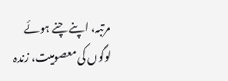مرتبہ، اپنے چنے ہوئے لوگوں کی معصومیت، زندہ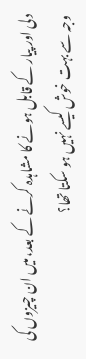دلی اور پیار کے قابل ہونے کا مشاہدہ کرنے کے بعد، میں ان چیزوں کی وجہ سے بہت خوش کیسے نہیں ہو سکتا تھا؟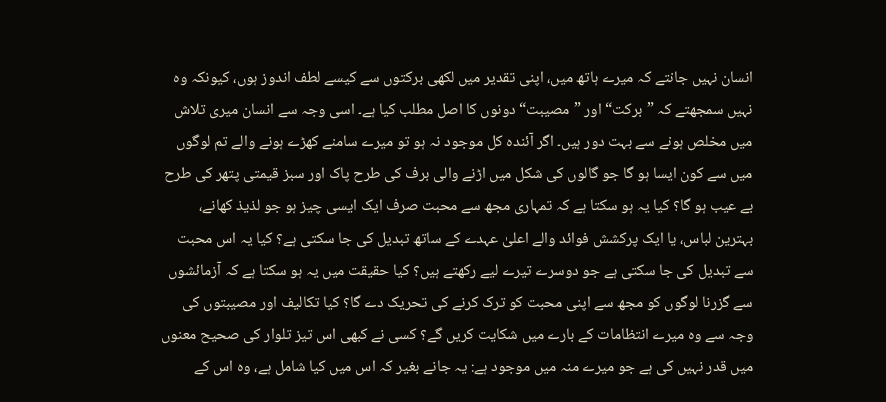انسان نہیں جانتے کہ میرے ہاتھ میں، اپنی تقدیر میں لکھی برکتوں سے کیسے لطف اندوز ہوں، کیونکہ وہ نہیں سمجھتے کہ ”برکت“ اور ”مصیبت“ دونوں کا اصل مطلب کیا ہے۔ اسی وجہ سے انسان میری تلاش میں مخلص ہونے سے بہت دور ہیں۔ اگر آئندہ کل موجود نہ ہو تو میرے سامنے کھڑے ہونے والے تم لوگوں میں سے کون ایسا ہو گا جو گالوں کی شکل میں اڑنے والی برف کی طرح پاک اور سبز قیمتی پتھر کی طرح بے عیب ہو گا؟ کیا یہ ہو سکتا ہے کہ تمہاری مجھ سے محبت صرف ایک ایسی چیز ہو جو لذیذ کھانے، بہترین لباس، یا ایک پرکشش فوائد والے اعلیٰ عہدے کے ساتھ تبدیل کی جا سکتی ہے؟ کیا یہ اس محبت سے تبدیل کی جا سکتی ہے جو دوسرے تیرے لیے رکھتے ہیں؟ کیا حقیقت میں یہ ہو سکتا ہے کہ آزمائشوں سے گزرنا لوگوں کو مجھ سے اپنی محبت کو ترک کرنے کی تحریک دے گا؟ کیا تکالیف اور مصیبتوں کی وجہ سے وہ میرے انتظامات کے بارے میں شکایت کریں گے؟ کسی نے کبھی اس تیز تلوار کی صحیح معنوں میں قدر نہیں کی ہے جو میرے منہ میں موجود ہے: یہ جانے بغیر کہ اس میں کیا شامل ہے، وہ اس کے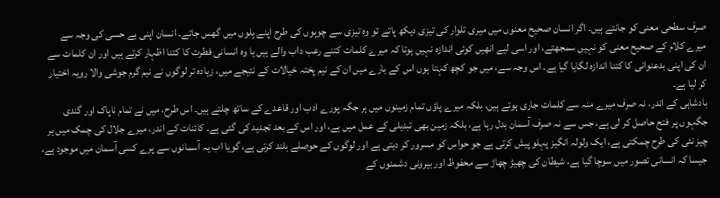صرف سطحی معنی کو جانتے ہیں۔ اگر انسان صحیح معنوں میں میری تلوار کی تیزی دیکھ پاتے تو وہ تیزی سے چوہوں کی طرح اپنے بِلوں میں گھس جاتے۔ انسان اپنی بے حسی کی وجہ سے میرے کلام کے صحیح معنی کو نہیں سمجھتے، اور اسی لیے انھیں کوئی اندازہ نہیں ہوتا کہ میرے کلمات کتنے رعب داب والے ہیں یا وہ انسانی فطرت کا کتنا اظہار کرتے ہیں اور ان کلمات سے ان کی اپنی بدعنوانی کا کتنا اندازہ لگایا گیا ہے۔ اس وجہ سے، میں جو کچھ کہتا ہوں اس کے بارے میں ان کے نیم پختہ خیالات کے نتیجے میں، زیادہ تر لوگوں نے نیم گرم جوشی والا رویہ اختیار کر لیا ہے۔
بادشاہی کے اندر، نہ صرف میرے منہ سے کلمات جاری ہوتے ہیں، بلکہ میرے پاؤں تمام زمینوں میں ہر جگہ پورے ادب اور قاعدے کے ساتھ چلتے ہیں۔ اس طرح، میں نے تمام ناپاک اور گندی جگہوں پر فتح حاصل کر لی ہے، جس سے نہ صرف آسمان بدل رہا ہے، بلکہ زمین بھی تبدیلی کے عمل میں ہے، اور اس کے بعد تجدید کی گئی ہے۔ کائنات کے اندر، میرے جلال کی چمک میں ہر چیز نئی کی طرح چمکتی ہے، ایک ولولہ انگیز پہلو پیش کرتی ہے جو حواس کو مسرور کر دیتی ہے اور لوگوں کے حوصلے بلند کرتی ہے، گویا اب یہ آسمانوں سے پرے کسی آسمان میں موجود ہے، جیسا کہ انسانی تصور میں سوچا گیا ہے، شیطان کی چھیڑ چھاڑ سے محفوظ اور بیرونی دشمنوں کے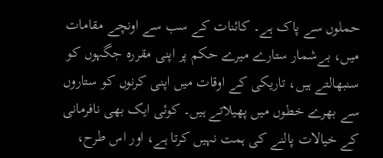حملوں سے پاک ہے۔ کائنات کے سب سے اونچے مقامات میں، بےشمار ستارے میرے حکم پر اپنی مقررہ جگہوں کو سنبھالتے ہیں، تاریکی کے اوقات میں اپنی کرنوں کو ستاروں سے بھرے خطوں میں پھیلاتے ہیں۔ کوئی ایک بھی نافرمانی کے خیالات پالنے کی ہمت نہیں کرتا ہے، اور اس طرح،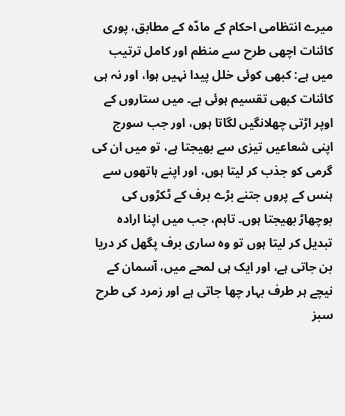میرے انتظامی احکام کے مادّہ کے مطابق، پوری کائنات اچھی طرح سے منظم اور کامل ترتیب میں ہے: کبھی کوئی خلل پیدا نہیں ہوا، اور نہ ہی کائنات کبھی تقسیم ہوئی ہے۔ میں ستاروں کے اوپر اڑتی چھلانگیں لگاتا ہوں، اور جب سورج اپنی شعاعیں تیزی سے بھیجتا ہے، تو میں ان کی گرمی کو جذب کر لیتا ہوں، اور اپنے ہاتھوں سے ہنس کے پروں جتنے بڑے برف کے ٹکڑوں کی بوچھاڑ بھیجتا ہوں۔ تاہم، جب میں اپنا ارادہ تبدیل کر لیتا ہوں تو وہ ساری برف پگھل کر دریا بن جاتی ہے، اور ایک ہی لمحے میں، آسمان کے نیچے ہر طرف بہار چھا جاتی ہے اور زمرد کی طرح سبز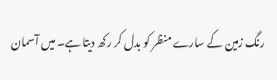رنگ زمین کے سارے منظر کو بدل کر رکھ دیتا ہے۔ میں آسمان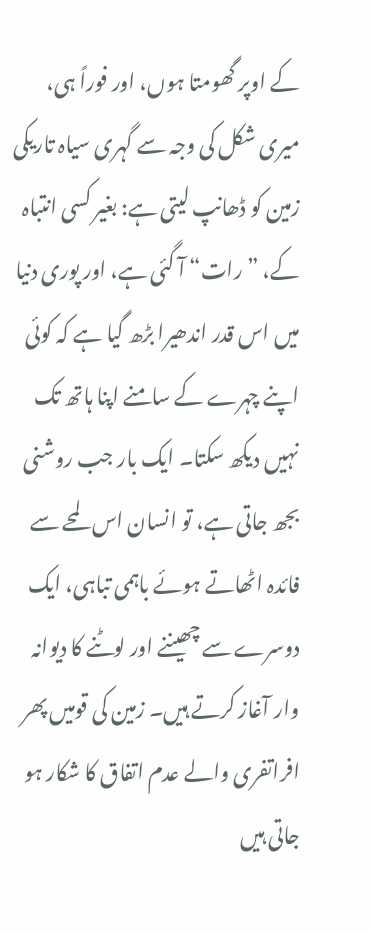کے اوپر گھومتا ہوں، اور فوراً ہی، میری شکل کی وجہ سے گہری سیاہ تاریکی زمین کو ڈھانپ لیتی ہے: بغیر کسی انتباہ کے، ”رات“ آ گئی ہے، اور پوری دنیا میں اس قدر اندھیرا بڑھ گیا ہے کہ کوئی اپنے چہرے کے سامنے اپنا ہاتھ تک نہیں دیکھ سکتا۔ ایک بار جب روشنی بجھ جاتی ہے، تو انسان اس لمحے سے فائدہ اٹھاتے ہوئے باہمی تباہی، ایک دوسرے سے چھیننے اور لوٹنے کا دیوانہ وار آغاز کرتے ہیں۔ زمین کی قومیں پھر افراتفری والے عدم اتفاق کا شکار ہو جاتی ہیں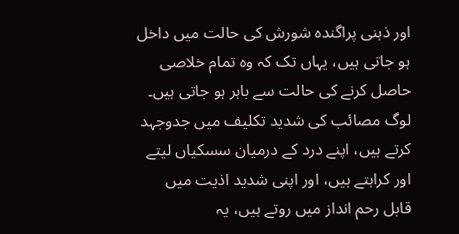اور ذہنی پراگندہ شورش کی حالت میں داخل ہو جاتی ہیں، یہاں تک کہ وہ تمام خلاصی حاصل کرنے کی حالت سے باہر ہو جاتی ہیں۔ لوگ مصائب کی شدید تکلیف میں جدوجہد کرتے ہیں، اپنے درد کے درمیان سسکیاں لیتے اور کراہتے ہیں، اور اپنی شدید اذیت میں قابل رحم انداز میں روتے ہیں، یہ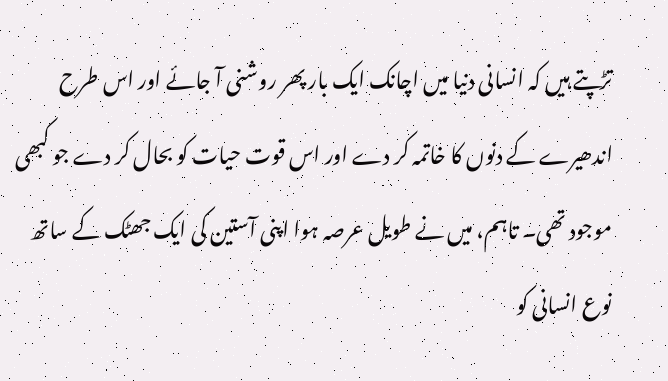تڑپتے ہیں کہ انسانی دنیا میں اچانک ایک بار پھر روشنی آ جائے اور اس طرح اندھیرے کے دنوں کا خاتمہ کر دے اور اس قوت حیات کو بحال کر دے جو کبھی موجود تھی۔ تاہم، میں نے طویل عرصہ ہوا اپنی آستین کی ایک جھٹک کے ساتھ نوع انسانی کو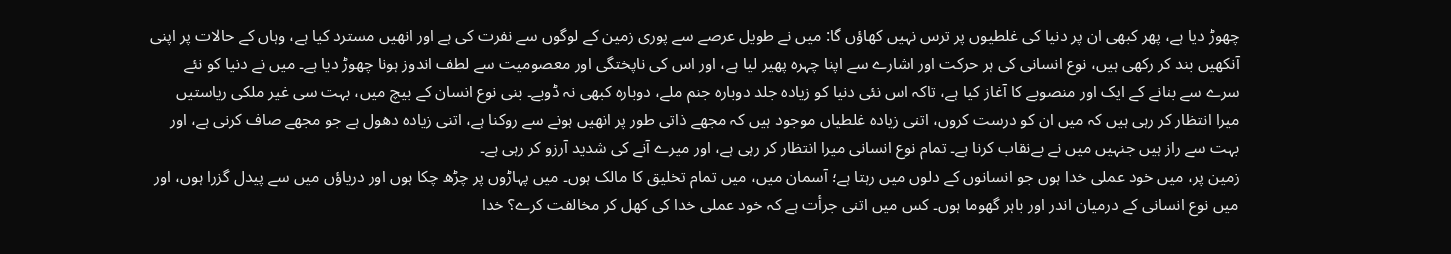چھوڑ دیا ہے، پھر کبھی ان پر دنیا کی غلطیوں پر ترس نہیں کھاؤں گا: میں نے طویل عرصے سے پوری زمین کے لوگوں سے نفرت کی ہے اور انھیں مسترد کیا ہے، وہاں کے حالات پر اپنی آنکھیں بند کر رکھی ہیں، نوع انسانی کی ہر حرکت اور اشارے سے اپنا چہرہ پھیر لیا ہے، اور اس کی ناپختگی اور معصومیت سے لطف اندوز ہونا چھوڑ دیا ہے۔ میں نے دنیا کو نئے سرے سے بنانے کے ایک اور منصوبے کا آغاز کیا ہے، تاکہ اس نئی دنیا کو زیادہ جلد دوبارہ جنم ملے، دوبارہ کبھی نہ ڈوبے۔ بنی نوع انسان کے بیچ میں، بہت سی غیر ملکی ریاستیں میرا انتظار کر رہی ہیں کہ میں ان کو درست کروں، اتنی زیادہ غلطیاں موجود ہیں کہ مجھے ذاتی طور پر انھیں ہونے سے روکنا ہے، اتنی زیادہ دھول ہے جو مجھے صاف کرنی ہے، اور بہت سے راز ہیں جنہیں میں نے بےنقاب کرنا ہے۔ تمام نوع انسانی میرا انتظار کر رہی ہے، اور میرے آنے کی شدید آرزو کر رہی ہے۔
زمین پر، میں خود عملی خدا ہوں جو انسانوں کے دلوں میں رہتا ہے؛ آسمان میں، میں تمام تخلیق کا مالک ہوں۔ میں پہاڑوں پر چڑھ چکا ہوں اور دریاؤں میں سے پیدل گزرا ہوں، اور میں نوع انسانی کے درمیان اندر اور باہر گھوما ہوں۔ کس میں اتنی جرأت ہے کہ خود عملی خدا کی کھل کر مخالفت کرے؟ خدا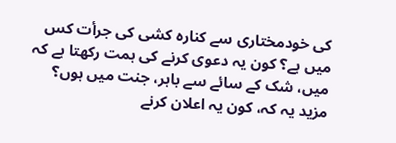کی خودمختاری سے کنارہ کشی کی جرأت کس میں ہے؟ کون یہ دعوی کرنے کی ہمت رکھتا ہے کہ میں، شک کے سائے سے باہر، جنت میں ہوں؟ مزید یہ کہ، کون یہ اعلان کرنے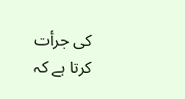کی جرأت کرتا ہے کہ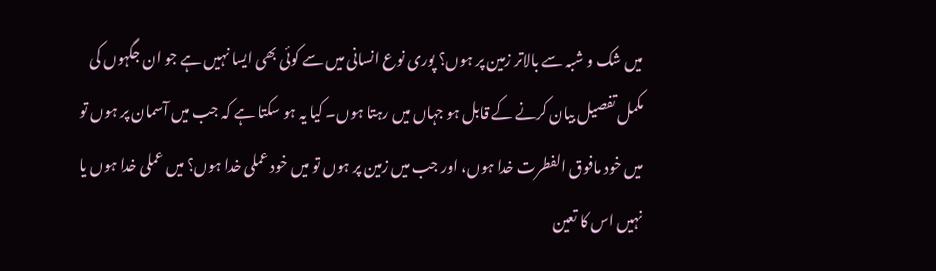میں شک و شبہ سے بالاتر زمین پر ہوں؟ پوری نوع انسانی میں سے کوئی بھی ایسا نہیں ہے جو ان جگہوں کی مکمل تفصیل بیان کرنے کے قابل ہو جہاں میں رہتا ہوں۔ کیا یہ ہو سکتا ہے کہ جب میں آسمان پر ہوں تو میں خود مافوق الفطرت خدا ہوں، اور جب میں زمین پر ہوں تو میں خود عملی خدا ہوں؟ میں عملی خدا ہوں یا نہیں اس کا تعین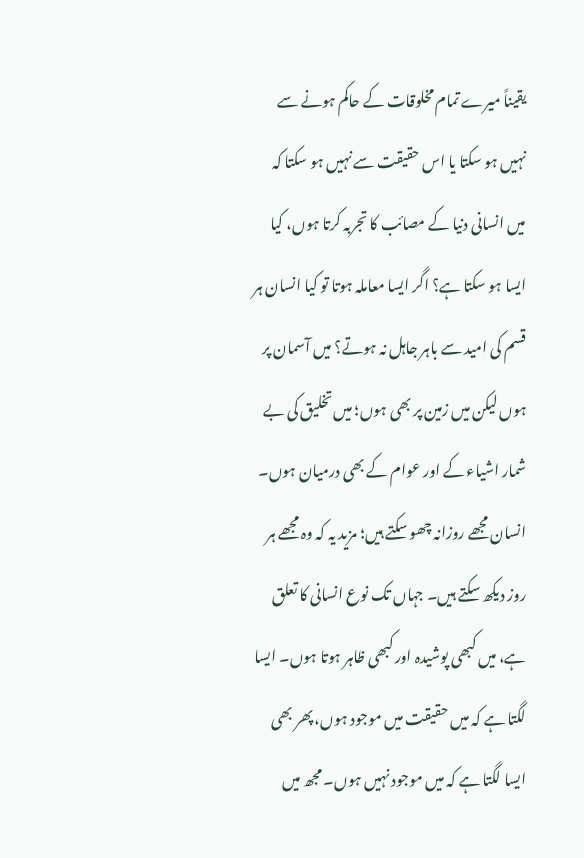یقیناً میرے تمام مخلوقات کے حاکم ہونے سے نہیں ہو سکتا یا اس حقیقت سے نہیں ہو سکتا کہ میں انسانی دنیا کے مصائب کا تجربہ کرتا ہوں، کیا ایسا ہو سکتا ہے؟ اگر ایسا معاملہ ہوتا تو کیا انسان ہر قسم کی امید سے باہر جاہل نہ ہوتے؟ میں آسمان پر ہوں لیکن میں زمین پر بھی ہوں؛ میں تخلیق کی بے شمار اشیاء کے اور عوام کے بھی درمیان ہوں۔ انسان مجھے روزانہ چھو سکتے ہیں؛ مزید یہ کہ وہ مجھے ہر روز دیکھ سکتے ہیں۔ جہاں تک نوع انسانی کا تعلق ہے، میں کبھی پوشیدہ اور کبھی ظاہر ہوتا ہوں۔ ایسا لگتا ہے کہ میں حقیقت میں موجود ہوں، پھر بھی ایسا لگتا ہے کہ میں موجود نہیں ہوں۔ مجھ میں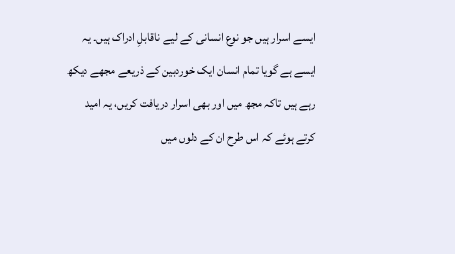ایسے اسرار ہیں جو نوع انسانی کے لیے ناقابلِ ادراک ہیں۔ یہ ایسے ہے گویا تمام انسان ایک خوردبین کے ذریعے مجھے دیکھ رہے ہیں تاکہ مجھ میں اور بھی اسرار دریافت کریں، یہ امید کرتے ہوئے کہ اس طرح ان کے دلوں میں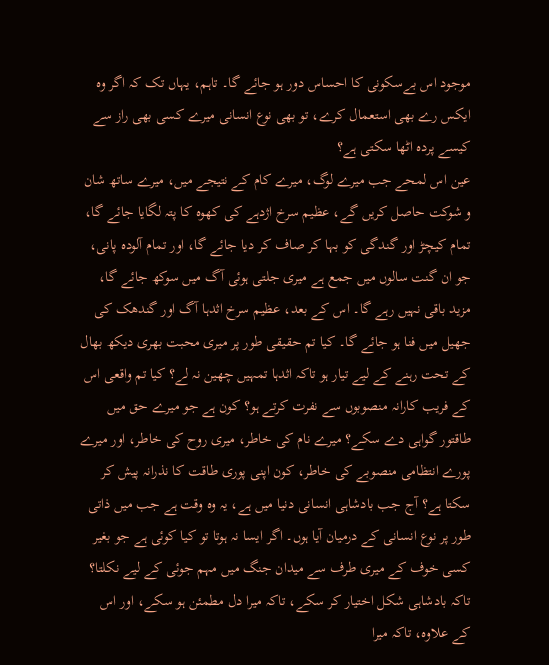موجود اس بےسکونی کا احساس دور ہو جائے گا۔ تاہم، یہاں تک کہ اگر وہ ایکس رے بھی استعمال کرے، تو بھی نوع انسانی میرے کسی بھی راز سے کیسے پردہ اٹھا سکتی ہے؟
عین اس لمحے جب میرے لوگ، میرے کام کے نتیجے میں، میرے ساتھ شان و شوکت حاصل کریں گے، عظیم سرخ اژدہے کی کھوہ کا پتہ لگایا جائے گا، تمام کیچڑ اور گندگی کو بہا کر صاف کر دیا جائے گا، اور تمام آلودہ پانی، جو ان گنت سالوں میں جمع ہے میری جلتی ہوئی آگ میں سوکھ جائے گا، مزید باقی نہیں رہے گا۔ اس کے بعد، عظیم سرخ اثدہا آگ اور گندھک کی جھیل میں فنا ہو جائے گا۔ کیا تم حقیقی طور پر میری محبت بھری دیکھ بھال کے تحت رہنے کے لیے تیار ہو تاکہ اثدہا تمہیں چھین نہ لے؟ کیا تم واقعی اس کے فریب کارانہ منصوبوں سے نفرت کرتے ہو؟ کون ہے جو میرے حق میں طاقتور گواہی دے سکے؟ میرے نام کی خاطر، میری روح کی خاطر، اور میرے پورے انتظامی منصوبے کی خاطر، کون اپنی پوری طاقت کا نذرانہ پیش کر سکتا ہے؟ آج جب بادشاہی انسانی دنیا میں ہے، یہ وہ وقت ہے جب میں ذاتی طور پر نوع انسانی کے درمیان آیا ہوں۔ اگر ایسا نہ ہوتا تو کیا کوئی ہے جو بغیر کسی خوف کے میری طرف سے میدان جنگ میں مہم جوئی کے لیے نکلتا؟ تاکہ بادشاہی شکل اختیار کر سکے، تاکہ میرا دل مطمئن ہو سکے، اور اس کے علاوہ، تاکہ میرا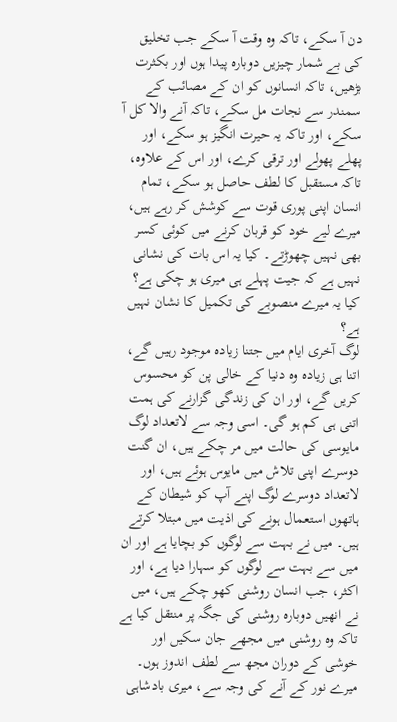دن آ سکے، تاکہ وہ وقت آ سکے جب تخلیق کی بے شمار چیزیں دوبارہ پیدا ہوں اور بکثرت بڑھیں، تاکہ انسانوں کو ان کے مصائب کے سمندر سے نجات مل سکے، تاکہ آنے والا کل آ سکے، اور تاکہ یہ حیرت انگیز ہو سکے، اور پھلے پھولے اور ترقی کرے، اور اس کے علاوہ، تاکہ مستقبل کا لطف حاصل ہو سکے، تمام انسان اپنی پوری قوت سے کوشش کر رہے ہیں، میرے لیے خود کو قربان کرنے میں کوئی کسر بھی نہیں چھوڑتے۔ کیا یہ اس بات کی نشانی نہیں ہے کہ جیت پہلے ہی میری ہو چکی ہے؟ کیا یہ میرے منصوبے کی تکمیل کا نشان نہیں ہے؟
لوگ آخری ایام میں جتنا زیادہ موجود رہیں گے، اتنا ہی زیادہ وہ دنیا کے خالی پن کو محسوس کریں گے، اور ان کی زندگی گزارنے کی ہمت اتنی ہی کم ہو گی۔ اسی وجہ سے لاتعداد لوگ مایوسی کی حالت میں مر چکے ہیں، ان گنت دوسرے اپنی تلاش میں مایوس ہوئے ہیں، اور لاتعداد دوسرے لوگ اپنے آپ کو شیطان کے ہاتھوں استعمال ہونے کی اذیت میں مبتلا کرتے ہیں۔ میں نے بہت سے لوگوں کو بچایا ہے اور ان میں سے بہت سے لوگوں کو سہارا دیا ہے، اور اکثر، جب انسان روشنی کھو چکے ہیں، میں نے انھیں دوبارہ روشنی کی جگہ پر منتقل کیا ہے تاکہ وہ روشنی میں مجھے جان سکیں اور خوشی کے دوران مجھ سے لطف اندوز ہوں۔ میرے نور کے آنے کی وجہ سے، میری بادشاہی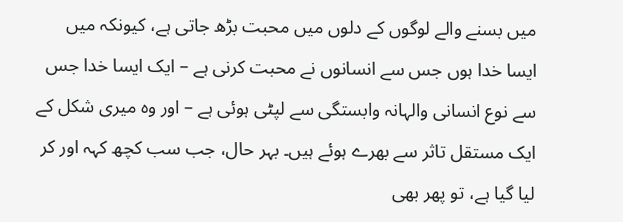میں بسنے والے لوگوں کے دلوں میں محبت بڑھ جاتی ہے، کیونکہ میں ایسا خدا ہوں جس سے انسانوں نے محبت کرنی ہے – ایک ایسا خدا جس سے نوع انسانی والہانہ وابستگی سے لپٹی ہوئی ہے – اور وہ میری شکل کے ایک مستقل تاثر سے بھرے ہوئے ہیں۔ بہر حال، جب سب کچھ کہہ اور کر لیا گیا ہے، تو پھر بھی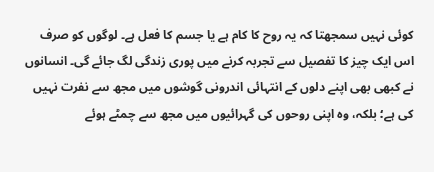کوئی نہیں سمجھتا کہ یہ روح کا کام ہے یا جسم کا فعل ہے۔ لوگوں کو صرف اس ایک چیز کا تفصیل سے تجربہ کرنے میں پوری زندگی لگ جائے گی۔ انسانوں نے کبھی بھی اپنے دلوں کے انتہائی اندرونی گوشوں میں مجھ سے نفرت نہیں کی ہے؛ بلکہ، وہ اپنی روحوں کی گہرائیوں میں مجھ سے چمٹے ہوئے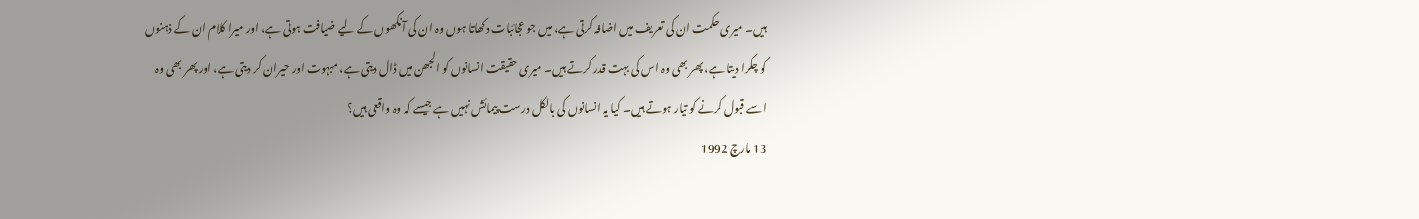ہیں۔ میری حکمت ان کی تعریف میں اضافہ کرتی ہے، میں جو عجائبات دکھاتا ہوں وہ ان کی آنکھوں کے لیے ضیافت ہوتی ہے، اور میرا کلام ان کے ذہنوں کو چکرا دیتا ہے، پھر بھی وہ اس کی بہت قدر کرتے ہیں۔ میری حقیقت انسانوں کو الجھن میں ڈال دیتی ہے، مبہوت اور حیران کر دیتی ہے، اور پھر بھی وہ اسے قبول کرنے کو تیار ہوتے ہیں۔ کیا یہ انسانوں کی بالکل درست پیمائش نہیں ہے جیسے کہ وہ واقعی ہیں؟
13 مارچ 1992